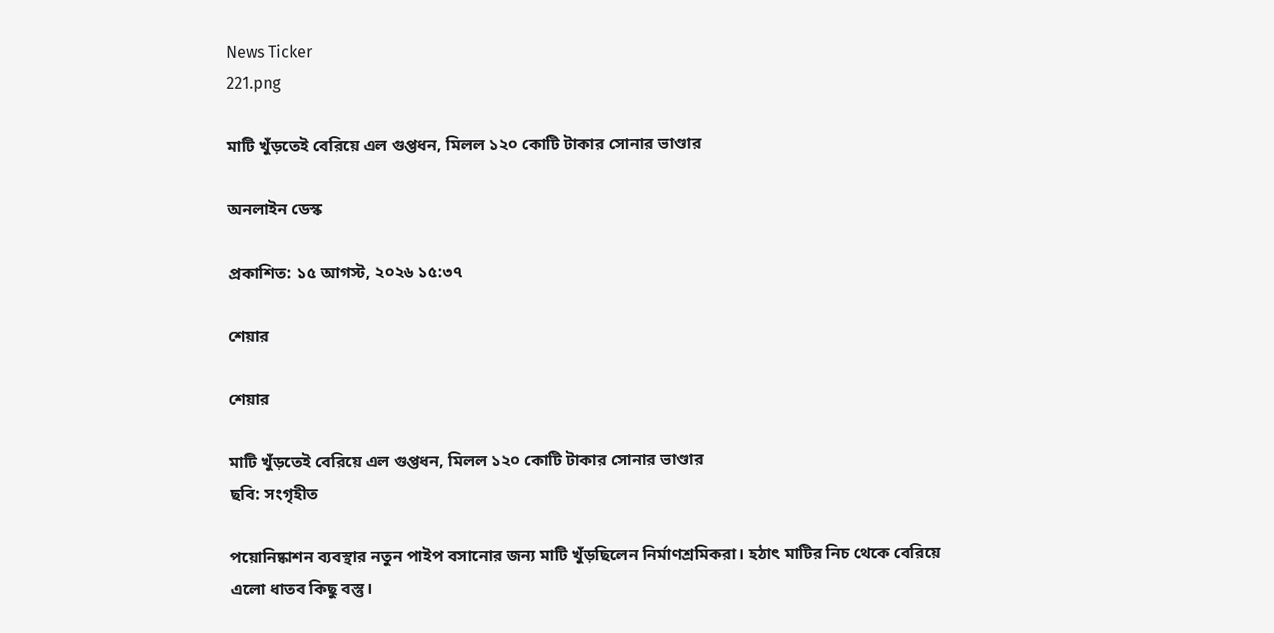News Ticker
221.png

মাটি খুঁড়তেই বেরিয়ে এল গুপ্তধন, মিলল ১২০ কোটি টাকার সোনার ভাণ্ডার

অনলাইন ডেস্ক

প্রকাশিত: ১৫ আগস্ট, ২০২৬ ১৫:৩৭

শেয়ার

শেয়ার

মাটি খুঁড়তেই বেরিয়ে এল গুপ্তধন, মিলল ১২০ কোটি টাকার সোনার ভাণ্ডার
ছবি: সংগৃহীত

পয়োনিষ্কাশন ব্যবস্থার নতুন পাইপ বসানোর জন্য মাটি খুঁড়ছিলেন নির্মাণশ্রমিকরা। হঠাৎ মাটির নিচ থেকে বেরিয়ে এলো ধাতব কিছু বস্তু।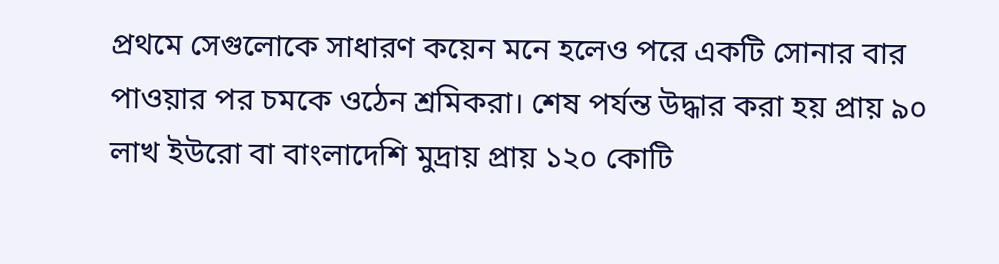প্রথমে সেগুলোকে সাধারণ কয়েন মনে হলেও পরে একটি সোনার বার পাওয়ার পর চমকে ওঠেন শ্রমিকরা। শেষ পর্যন্ত উদ্ধার করা হয় প্রায় ৯০ লাখ ইউরো বা বাংলাদেশি মুদ্রায় প্রায় ১২০ কোটি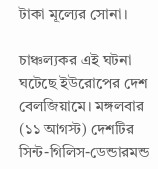টাকা মূল্যের সোনা।

চাঞ্চল্যকর এই ঘটনা ঘটেছে ইউরোপের দেশ বেলজিয়ামে। মঙ্গলবার (১১ আগস্ট) দেশটির সিন্ট-গিলিস-ডেন্ডারমন্ড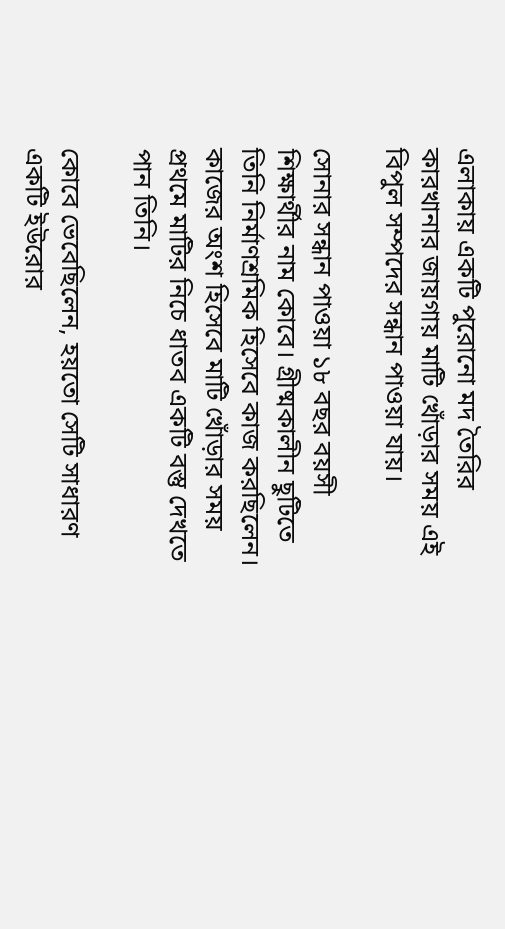এলাকায় একটি পুরোনো মদ তৈরির কারখানার জায়গায় মাটি খোঁড়ার সময় এই বিপুল সম্পদের সন্ধান পাওয়া যায়।

সোনার সন্ধান পাওয়া ১৮ বছর বয়সী শিক্ষার্থীর নাম কোবে। গ্রীষ্মকালীন ছুটিতে তিনি নির্মাণশ্রমিক হিসেবে কাজ করছিলেন। কাজের অংশ হিসেবে মাটি খোঁড়ার সময় প্রথমে মাটির নিচে ধাতব একটি বস্তু দেখতে পান তিনি।

কোবে ভেবেছিলেন, হয়তো সেটি সাধারণ একটি ইউরোর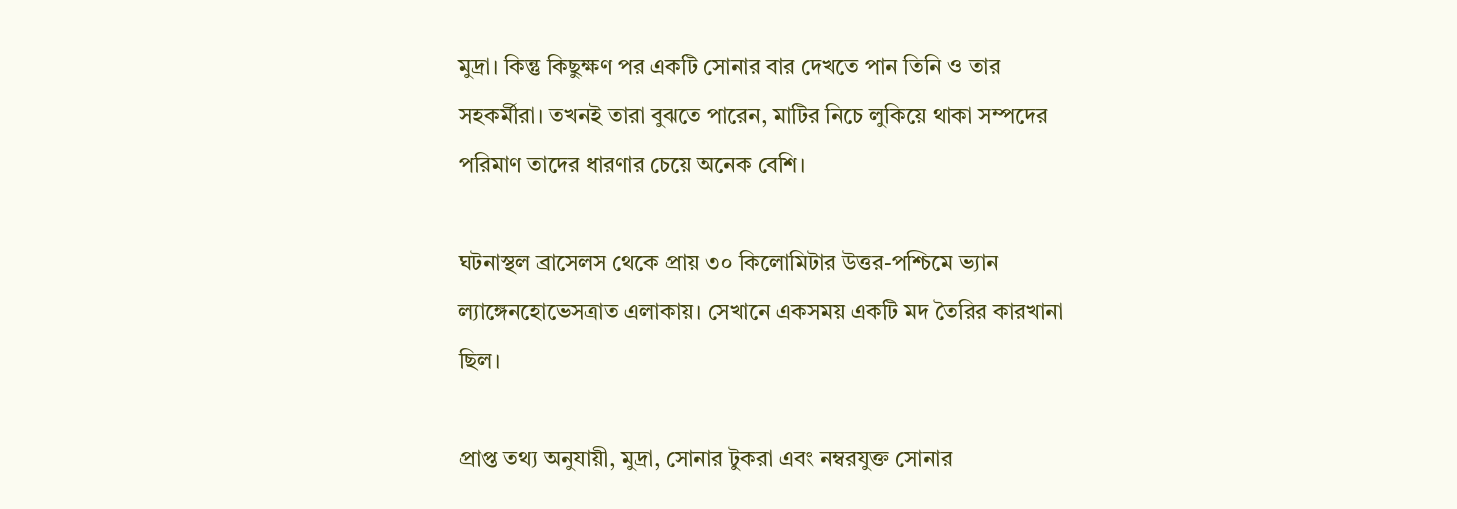মুদ্রা। কিন্তু কিছুক্ষণ পর একটি সোনার বার দেখতে পান তিনি ও তার সহকর্মীরা। তখনই তারা বুঝতে পারেন, মাটির নিচে লুকিয়ে থাকা সম্পদের পরিমাণ তাদের ধারণার চেয়ে অনেক বেশি।

ঘটনাস্থল ব্রাসেলস থেকে প্রায় ৩০ কিলোমিটার উত্তর-পশ্চিমে ভ্যান ল্যাঙ্গেনহোভেসত্রাত এলাকায়। সেখানে একসময় একটি মদ তৈরির কারখানা ছিল।

প্রাপ্ত তথ্য অনুযায়ী, মুদ্রা, সোনার টুকরা এবং নম্বরযুক্ত সোনার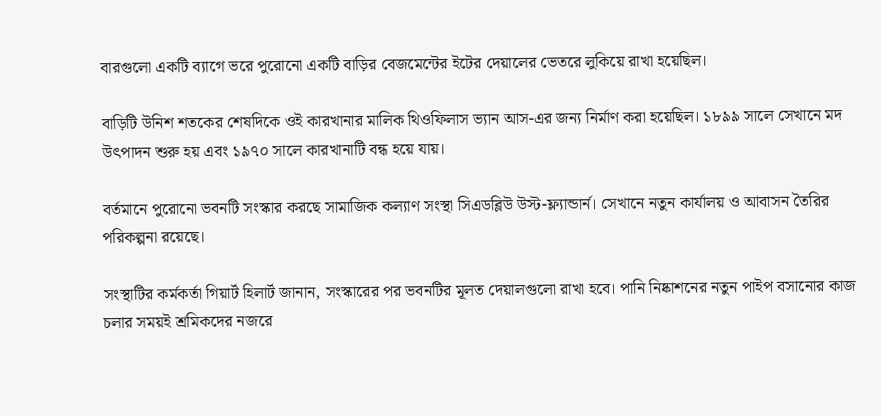বারগুলো একটি ব্যাগে ভরে পুরোনো একটি বাড়ির বেজমেন্টের ইটের দেয়ালের ভেতরে লুকিয়ে রাখা হয়েছিল।

বাড়িটি উনিশ শতকের শেষদিকে ওই কারখানার মালিক থিওফিলাস ভ্যান আস-এর জন্য নির্মাণ করা হয়েছিল। ১৮৯৯ সালে সেখানে মদ উৎপাদন শুরু হয় এবং ১৯৭০ সালে কারখানাটি বন্ধ হয়ে যায়।

বর্তমানে পুরোনো ভবনটি সংস্কার করছে সামাজিক কল্যাণ সংস্থা সিএডব্লিউ উস্ট-ফ্ল্যান্ডার্ন। সেখানে নতুন কার্যালয় ও আবাসন তৈরির পরিকল্পনা রয়েছে।

সংস্থাটির কর্মকর্তা গিয়ার্ট হিলার্ট জানান, সংস্কারের পর ভবনটির মূলত দেয়ালগুলো রাখা হবে। পানি নিষ্কাশনের নতুন পাইপ বসানোর কাজ চলার সময়ই শ্রমিকদের নজরে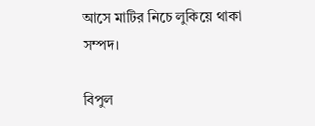আসে মাটির নিচে লুকিয়ে থাকা সম্পদ।

বিপুল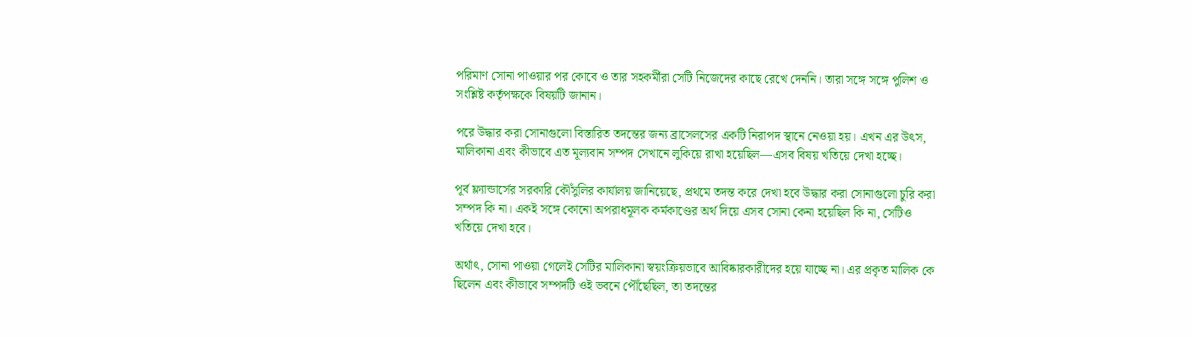পরিমাণ সোনা পাওয়ার পর কোবে ও তার সহকর্মীরা সেটি নিজেদের কাছে রেখে দেননি। তারা সঙ্গে সঙ্গে পুলিশ ও সংশ্লিষ্ট কর্তৃপক্ষকে বিষয়টি জানান।

পরে উদ্ধার করা সোনাগুলো বিস্তারিত তদন্তের জন্য ব্রাসেলসের একটি নিরাপদ স্থানে নেওয়া হয়। এখন এর উৎস, মালিকানা এবং কীভাবে এত মূল্যবান সম্পদ সেখানে লুকিয়ে রাখা হয়েছিল—এসব বিষয় খতিয়ে দেখা হচ্ছে।

পূর্ব ফ্ল্যান্ডার্সের সরকারি কৌঁসুলির কার্যালয় জানিয়েছে, প্রথমে তদন্ত করে দেখা হবে উদ্ধার করা সোনাগুলো চুরি করা সম্পদ কি না। একই সঙ্গে কোনো অপরাধমূলক কর্মকাণ্ডের অর্থ দিয়ে এসব সোনা কেনা হয়েছিল কি না, সেটিও খতিয়ে দেখা হবে।

অর্থাৎ, সোনা পাওয়া গেলেই সেটির মালিকানা স্বয়ংক্রিয়ভাবে আবিষ্কারকারীদের হয়ে যাচ্ছে না। এর প্রকৃত মালিক কে ছিলেন এবং কীভাবে সম্পদটি ওই ভবনে পৌঁছেছিল, তা তদন্তের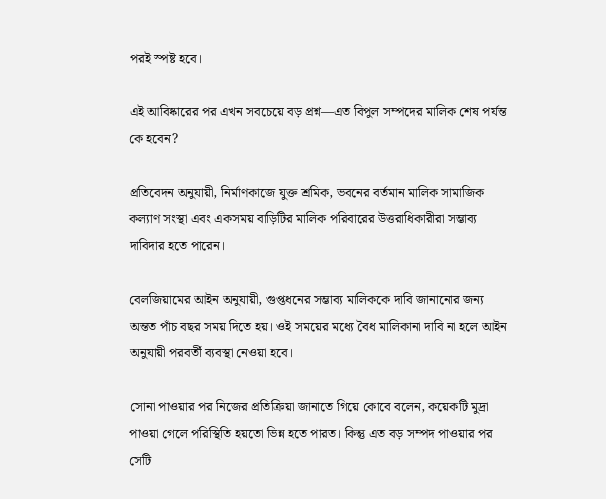পরই স্পষ্ট হবে।

এই আবিষ্কারের পর এখন সবচেয়ে বড় প্রশ্ন—এত বিপুল সম্পদের মালিক শেষ পর্যন্ত কে হবেন?

প্রতিবেদন অনুযায়ী, নির্মাণকাজে যুক্ত শ্রমিক, ভবনের বর্তমান মালিক সামাজিক কল্যাণ সংস্থা এবং একসময় বাড়িটির মালিক পরিবারের উত্তরাধিকারীরা সম্ভাব্য দাবিদার হতে পারেন।

বেলজিয়ামের আইন অনুযায়ী, গুপ্তধনের সম্ভাব্য মালিককে দাবি জানানোর জন্য অন্তত পাঁচ বছর সময় দিতে হয়। ওই সময়ের মধ্যে বৈধ মালিকানা দাবি না হলে আইন অনুযায়ী পরবর্তী ব্যবস্থা নেওয়া হবে।

সোনা পাওয়ার পর নিজের প্রতিক্রিয়া জানাতে গিয়ে কোবে বলেন, কয়েকটি মুদ্রা পাওয়া গেলে পরিস্থিতি হয়তো ভিন্ন হতে পারত। কিন্তু এত বড় সম্পদ পাওয়ার পর সেটি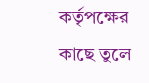কর্তৃপক্ষের কাছে তুলে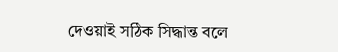দেওয়াই সঠিক সিদ্ধান্ত বলে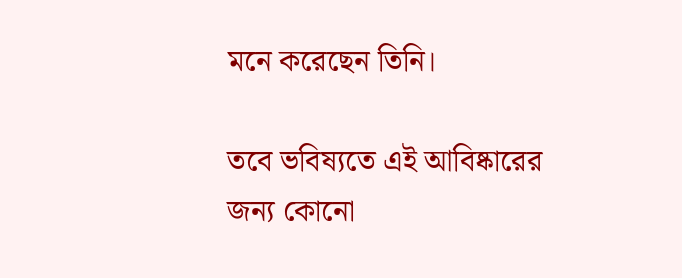মনে করেছেন তিনি।

তবে ভবিষ্যতে এই আবিষ্কারের জন্য কোনো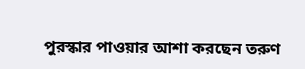পুরস্কার পাওয়ার আশা করছেন তরুণ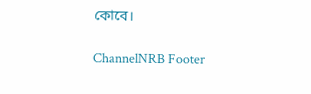কোবে।

ChannelNRB Footer